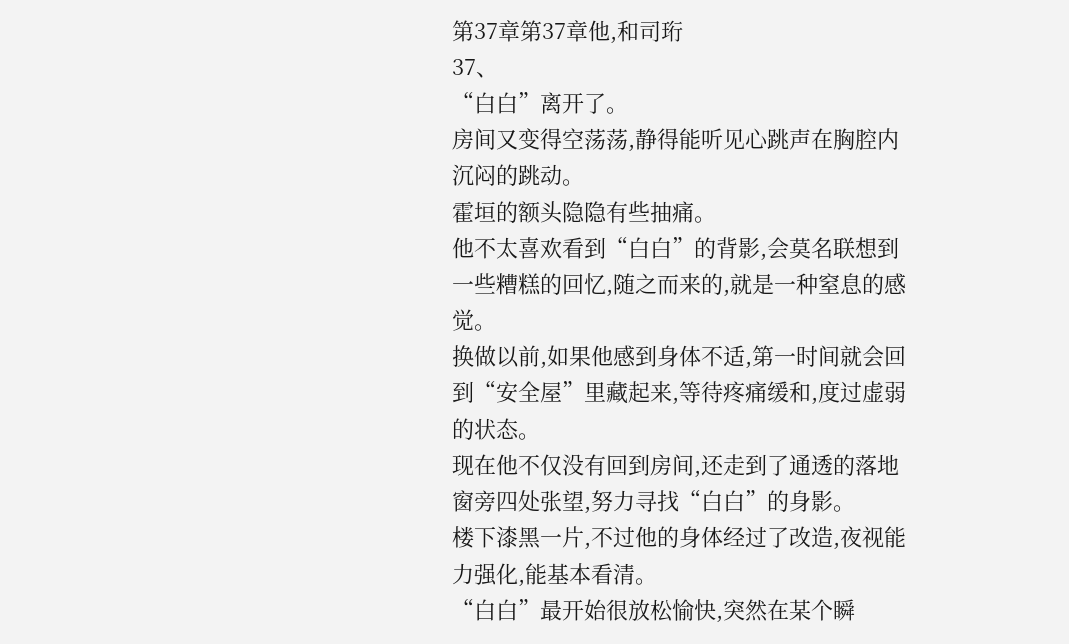第37章第37章他,和司珩
37、
“白白”离开了。
房间又变得空荡荡,静得能听见心跳声在胸腔内沉闷的跳动。
霍垣的额头隐隐有些抽痛。
他不太喜欢看到“白白”的背影,会莫名联想到一些糟糕的回忆,随之而来的,就是一种窒息的感觉。
换做以前,如果他感到身体不适,第一时间就会回到“安全屋”里藏起来,等待疼痛缓和,度过虚弱的状态。
现在他不仅没有回到房间,还走到了通透的落地窗旁四处张望,努力寻找“白白”的身影。
楼下漆黑一片,不过他的身体经过了改造,夜视能力强化,能基本看清。
“白白”最开始很放松愉快,突然在某个瞬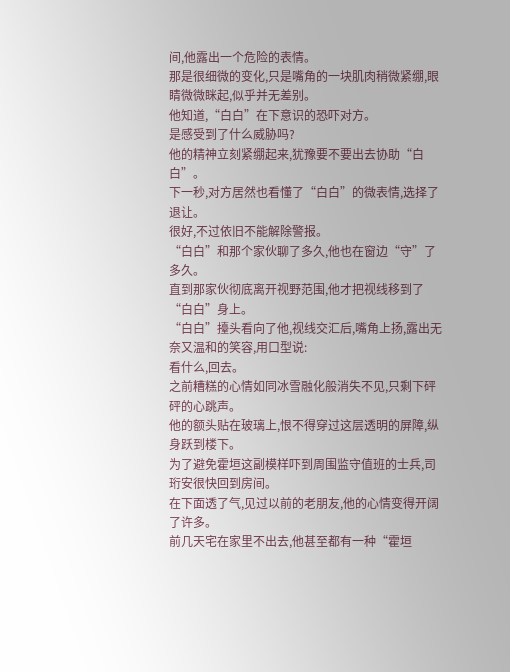间,他露出一个危险的表情。
那是很细微的变化,只是嘴角的一块肌肉稍微紧绷,眼睛微微眯起,似乎并无差别。
他知道,“白白”在下意识的恐吓对方。
是感受到了什么威胁吗?
他的精神立刻紧绷起来,犹豫要不要出去协助“白白”。
下一秒,对方居然也看懂了“白白”的微表情,选择了退让。
很好,不过依旧不能解除警报。
“白白”和那个家伙聊了多久,他也在窗边“守”了多久。
直到那家伙彻底离开视野范围,他才把视线移到了“白白”身上。
“白白”擡头看向了他,视线交汇后,嘴角上扬,露出无奈又温和的笑容,用口型说:
看什么,回去。
之前糟糕的心情如同冰雪融化般消失不见,只剩下砰砰的心跳声。
他的额头贴在玻璃上,恨不得穿过这层透明的屏障,纵身跃到楼下。
为了避免霍垣这副模样吓到周围监守值班的士兵,司珩安很快回到房间。
在下面透了气,见过以前的老朋友,他的心情变得开阔了许多。
前几天宅在家里不出去,他甚至都有一种“霍垣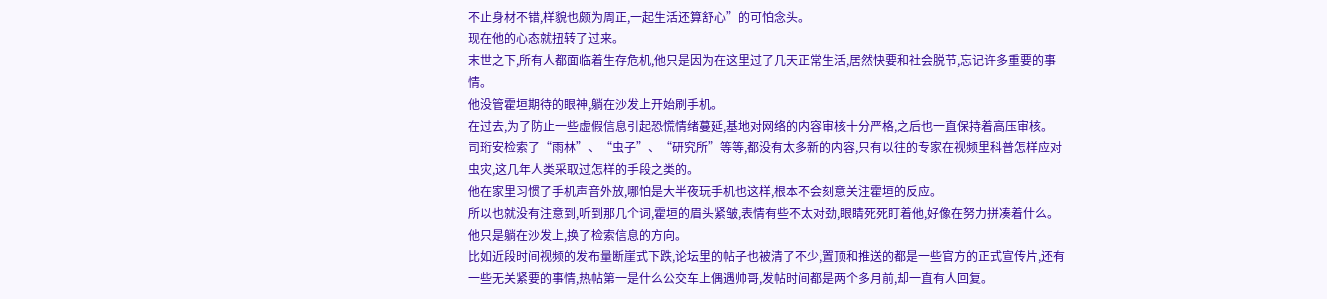不止身材不错,样貌也颇为周正,一起生活还算舒心”的可怕念头。
现在他的心态就扭转了过来。
末世之下,所有人都面临着生存危机,他只是因为在这里过了几天正常生活,居然快要和社会脱节,忘记许多重要的事情。
他没管霍垣期待的眼神,躺在沙发上开始刷手机。
在过去,为了防止一些虚假信息引起恐慌情绪蔓延,基地对网络的内容审核十分严格,之后也一直保持着高压审核。
司珩安检索了“雨林”、“虫子”、“研究所”等等,都没有太多新的内容,只有以往的专家在视频里科普怎样应对虫灾,这几年人类采取过怎样的手段之类的。
他在家里习惯了手机声音外放,哪怕是大半夜玩手机也这样,根本不会刻意关注霍垣的反应。
所以也就没有注意到,听到那几个词,霍垣的眉头紧皱,表情有些不太对劲,眼睛死死盯着他,好像在努力拼凑着什么。
他只是躺在沙发上,换了检索信息的方向。
比如近段时间视频的发布量断崖式下跌,论坛里的帖子也被清了不少,置顶和推送的都是一些官方的正式宣传片,还有一些无关紧要的事情,热帖第一是什么公交车上偶遇帅哥,发帖时间都是两个多月前,却一直有人回复。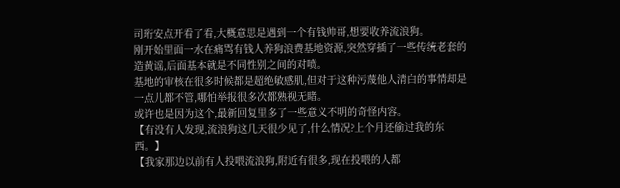司珩安点开看了看,大概意思是遇到一个有钱帅哥,想要收养流浪狗。
刚开始里面一水在痛骂有钱人养狗浪费基地资源,突然穿插了一些传统老套的造黄谣,后面基本就是不同性别之间的对喷。
基地的审核在很多时候都是超绝敏感肌,但对于这种污蔑他人清白的事情却是一点儿都不管,哪怕举报很多次都熟视无睹。
或许也是因为这个,最新回复里多了一些意义不明的奇怪内容。
【有没有人发现,流浪狗这几天很少见了,什么情况?上个月还偷过我的东西。】
【我家那边以前有人投喂流浪狗,附近有很多,现在投喂的人都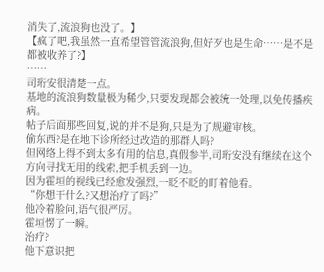消失了,流浪狗也没了。】
【疯了吧,我虽然一直希望管管流浪狗,但好歹也是生命……是不是都被收养了?】
……
司珩安很清楚一点。
基地的流浪狗数量极为稀少,只要发现都会被统一处理,以免传播疾病。
帖子后面那些回复,说的并不是狗,只是为了规避审核。
偷东西?是在地下诊所经过改造的那群人吗?
但网络上得不到太多有用的信息,真假参半,司珩安没有继续在这个方向寻找无用的线索,把手机丢到一边。
因为霍垣的视线已经愈发强烈,一眨不眨的盯着他看。
“你想干什么?又想治疗了吗?”
他冷着脸问,语气很严厉。
霍垣愣了一瞬。
治疗?
他下意识把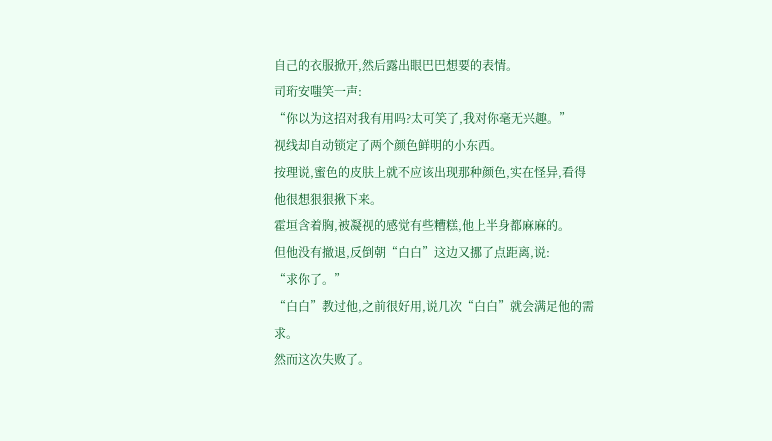自己的衣服掀开,然后露出眼巴巴想要的表情。
司珩安嗤笑一声:
“你以为这招对我有用吗?太可笑了,我对你毫无兴趣。”
视线却自动锁定了两个颜色鲜明的小东西。
按理说,蜜色的皮肤上就不应该出现那种颜色,实在怪异,看得他很想狠狠揪下来。
霍垣含着胸,被凝视的感觉有些糟糕,他上半身都麻麻的。
但他没有撤退,反倒朝“白白”这边又挪了点距离,说:
“求你了。”
“白白”教过他,之前很好用,说几次“白白”就会满足他的需求。
然而这次失败了。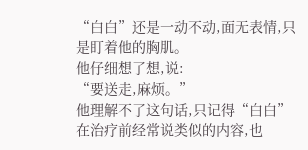“白白”还是一动不动,面无表情,只是盯着他的胸肌。
他仔细想了想,说:
“要送走,麻烦。”
他理解不了这句话,只记得“白白”在治疗前经常说类似的内容,也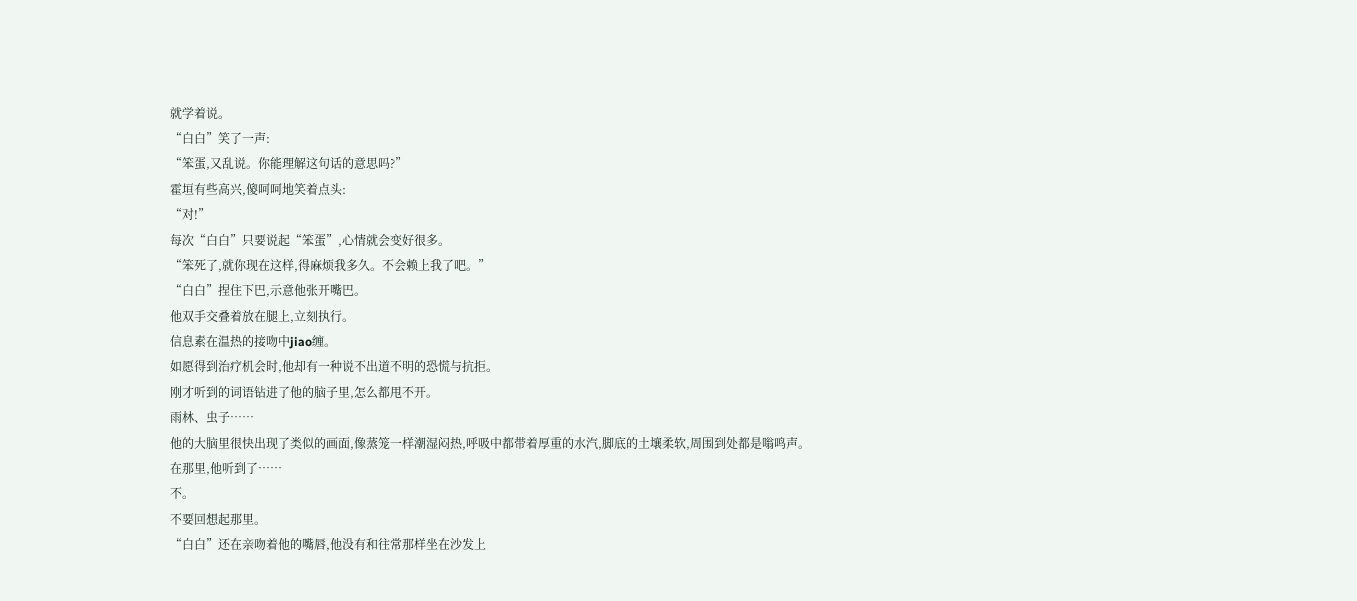就学着说。
“白白”笑了一声:
“笨蛋,又乱说。你能理解这句话的意思吗?”
霍垣有些高兴,傻呵呵地笑着点头:
“对!”
每次“白白”只要说起“笨蛋”,心情就会变好很多。
“笨死了,就你现在这样,得麻烦我多久。不会赖上我了吧。”
“白白”捏住下巴,示意他张开嘴巴。
他双手交叠着放在腿上,立刻执行。
信息素在温热的接吻中jiao缠。
如愿得到治疗机会时,他却有一种说不出道不明的恐慌与抗拒。
刚才听到的词语钻进了他的脑子里,怎么都甩不开。
雨林、虫子……
他的大脑里很快出现了类似的画面,像蒸笼一样潮湿闷热,呼吸中都带着厚重的水汽,脚底的土壤柔软,周围到处都是嗡鸣声。
在那里,他听到了……
不。
不要回想起那里。
“白白”还在亲吻着他的嘴唇,他没有和往常那样坐在沙发上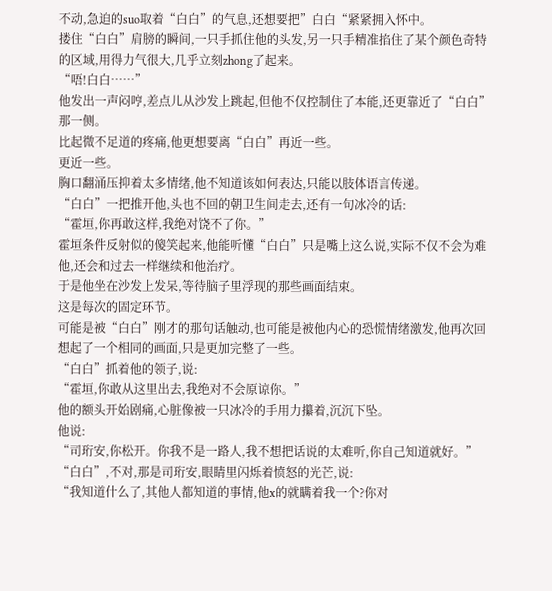不动,急迫的suo取着“白白”的气息,还想要把”白白“紧紧拥入怀中。
搂住“白白”肩膀的瞬间,一只手抓住他的头发,另一只手精准掐住了某个颜色奇特的区域,用得力气很大,几乎立刻zhong了起来。
“唔!白白……”
他发出一声闷哼,差点儿从沙发上跳起,但他不仅控制住了本能,还更靠近了“白白”那一侧。
比起微不足道的疼痛,他更想要离“白白”再近一些。
更近一些。
胸口翻涌压抑着太多情绪,他不知道该如何表达,只能以肢体语言传递。
“白白”一把推开他,头也不回的朝卫生间走去,还有一句冰冷的话:
“霍垣,你再敢这样,我绝对饶不了你。”
霍垣条件反射似的傻笑起来,他能听懂“白白”只是嘴上这么说,实际不仅不会为难他,还会和过去一样继续和他治疗。
于是他坐在沙发上发呆,等待脑子里浮现的那些画面结束。
这是每次的固定环节。
可能是被“白白”刚才的那句话触动,也可能是被他内心的恐慌情绪激发,他再次回想起了一个相同的画面,只是更加完整了一些。
“白白”抓着他的领子,说:
“霍垣,你敢从这里出去,我绝对不会原谅你。”
他的额头开始剧痛,心脏像被一只冰冷的手用力攥着,沉沉下坠。
他说:
“司珩安,你松开。你我不是一路人,我不想把话说的太难听,你自己知道就好。”
“白白”,不对,那是司珩安,眼睛里闪烁着愤怒的光芒,说:
“我知道什么了,其他人都知道的事情,他x的就瞒着我一个?你对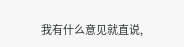我有什么意见就直说,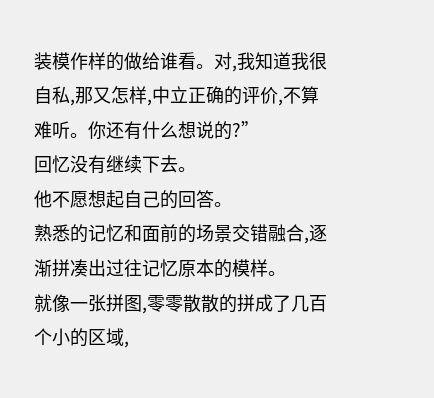装模作样的做给谁看。对,我知道我很自私,那又怎样,中立正确的评价,不算难听。你还有什么想说的?”
回忆没有继续下去。
他不愿想起自己的回答。
熟悉的记忆和面前的场景交错融合,逐渐拼凑出过往记忆原本的模样。
就像一张拼图,零零散散的拼成了几百个小的区域,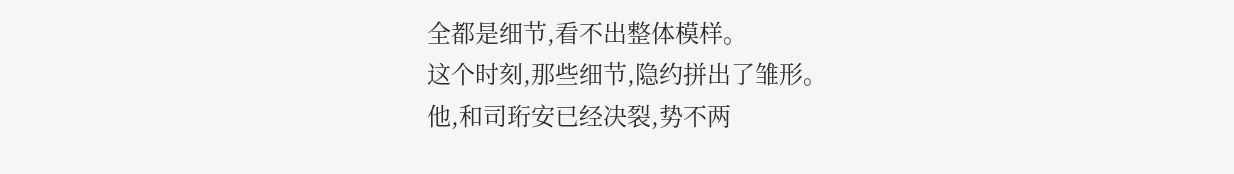全都是细节,看不出整体模样。
这个时刻,那些细节,隐约拼出了雏形。
他,和司珩安已经决裂,势不两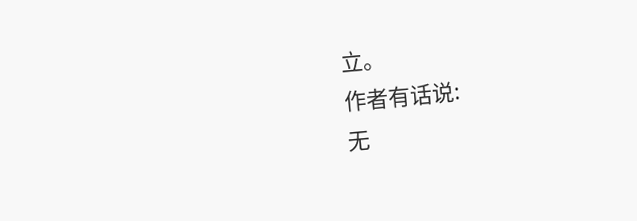立。
作者有话说:
无